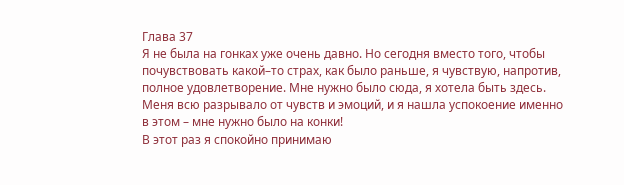Глава 37
Я не была на гонках уже очень давно. Но сегодня вместо того, чтобы почувствовать какой–то страх, как было раньше, я чувствую, напротив, полное удовлетворение. Мне нужно было сюда, я хотела быть здесь. Меня всю разрывало от чувств и эмоций, и я нашла успокоение именно в этом – мне нужно было на конки!
В этот раз я спокойно принимаю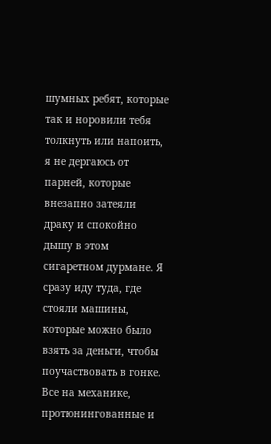шумных ребят, которые так и норовили тебя толкнуть или напоить, я не дергаюсь от парней, которые внезапно затеяли драку и спокойно дышу в этом сигаретном дурмане. Я сразу иду туда, где стояли машины, которые можно было взять за деньги, чтобы поучаствовать в гонке. Все на механике, протюнингованные и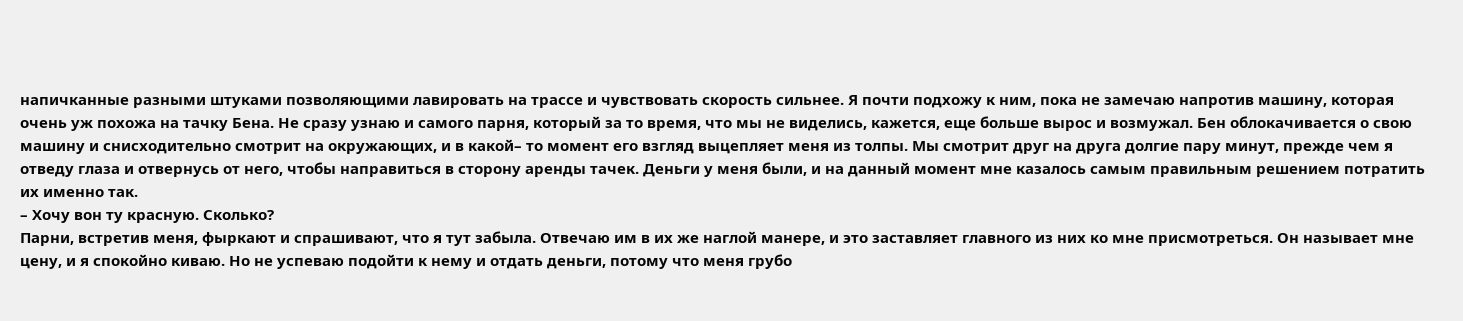напичканные разными штуками позволяющими лавировать на трассе и чувствовать скорость сильнее. Я почти подхожу к ним, пока не замечаю напротив машину, которая очень уж похожа на тачку Бена. Не сразу узнаю и самого парня, который за то время, что мы не виделись, кажется, еще больше вырос и возмужал. Бен облокачивается о свою машину и снисходительно смотрит на окружающих, и в какой– то момент его взгляд выцепляет меня из толпы. Мы смотрит друг на друга долгие пару минут, прежде чем я отведу глаза и отвернусь от него, чтобы направиться в сторону аренды тачек. Деньги у меня были, и на данный момент мне казалось самым правильным решением потратить их именно так.
– Хочу вон ту красную. Сколько?
Парни, встретив меня, фыркают и спрашивают, что я тут забыла. Отвечаю им в их же наглой манере, и это заставляет главного из них ко мне присмотреться. Он называет мне цену, и я спокойно киваю. Но не успеваю подойти к нему и отдать деньги, потому что меня грубо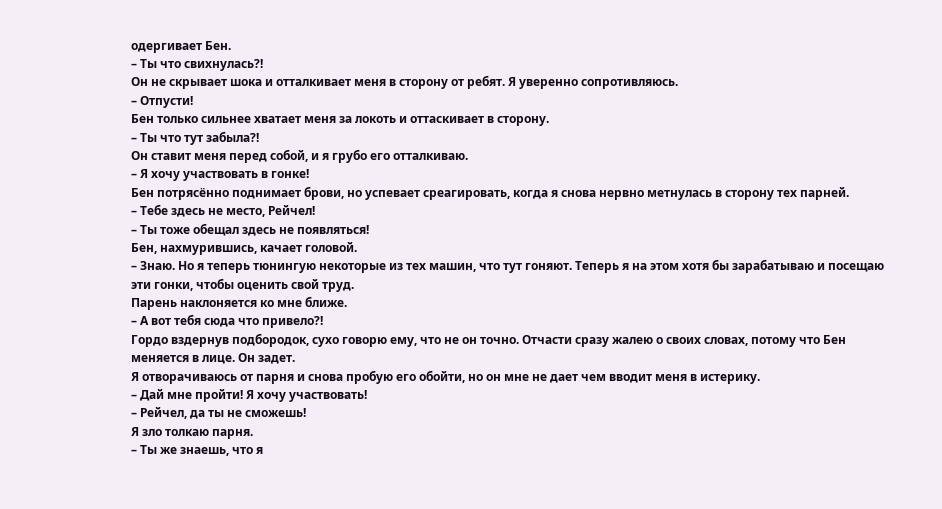одергивает Бен.
– Ты что свихнулась?!
Он не скрывает шока и отталкивает меня в сторону от ребят. Я уверенно сопротивляюсь.
– Отпусти!
Бен только сильнее хватает меня за локоть и оттаскивает в сторону.
– Ты что тут забыла?!
Он ставит меня перед собой, и я грубо его отталкиваю.
– Я хочу участвовать в гонке!
Бен потрясённо поднимает брови, но успевает среагировать, когда я снова нервно метнулась в сторону тех парней.
– Тебе здесь не место, Рейчел!
– Ты тоже обещал здесь не появляться!
Бен, нахмурившись, качает головой.
– Знаю. Но я теперь тюнингую некоторые из тех машин, что тут гоняют. Теперь я на этом хотя бы зарабатываю и посещаю эти гонки, чтобы оценить свой труд.
Парень наклоняется ко мне ближе.
– А вот тебя сюда что привело?!
Гордо вздернув подбородок, сухо говорю ему, что не он точно. Отчасти сразу жалею о своих словах, потому что Бен меняется в лице. Он задет.
Я отворачиваюсь от парня и снова пробую его обойти, но он мне не дает чем вводит меня в истерику.
– Дай мне пройти! Я хочу участвовать!
– Рейчел, да ты не сможешь!
Я зло толкаю парня.
– Ты же знаешь, что я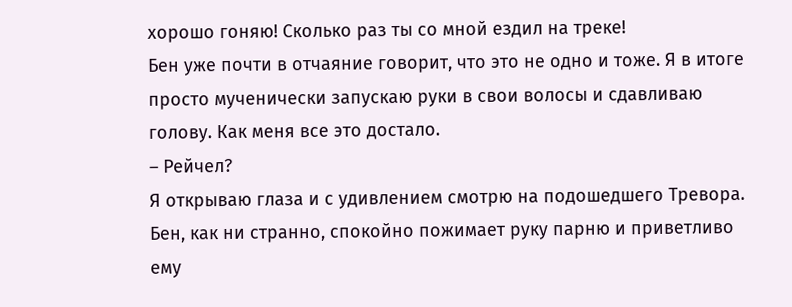хорошо гоняю! Сколько раз ты со мной ездил на треке!
Бен уже почти в отчаяние говорит, что это не одно и тоже. Я в итоге просто мученически запускаю руки в свои волосы и сдавливаю голову. Как меня все это достало.
– Рейчел?
Я открываю глаза и с удивлением смотрю на подошедшего Тревора. Бен, как ни странно, спокойно пожимает руку парню и приветливо ему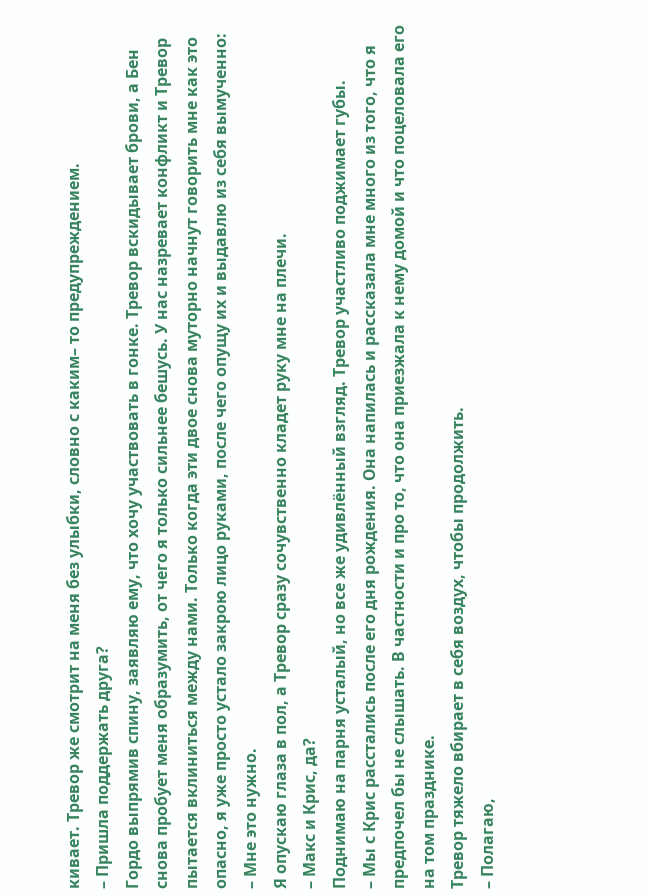кивает. Тревор же смотрит на меня без улыбки, словно с каким– то предупреждением.
– Пришла поддержать друга?
Гордо выпрямив спину, заявляю ему, что хочу участвовать в гонке. Тревор вскидывает брови, а Бен снова пробует меня образумить, от чего я только сильнее бешусь. У нас назревает конфликт и Тревор пытается вклиниться между нами. Только когда эти двое снова муторно начнут говорить мне как это опасно, я уже просто устало закрою лицо руками, после чего опущу их и выдавлю из себя вымученно:
– Мне это нужно.
Я опускаю глаза в пол, а Тревор сразу сочувственно кладет руку мне на плечи.
– Макс и Крис, да?
Поднимаю на парня усталый, но все же удивлённый взгляд. Тревор участливо поджимает губы.
– Мы с Крис расстались после его дня рождения. Она напилась и рассказала мне много из того, что я предпочел бы не слышать. В частности и про то, что она приезжала к нему домой и что поцеловала его на том празднике.
Тревор тяжело вбирает в себя воздух, чтобы продолжить.
– Полагаю,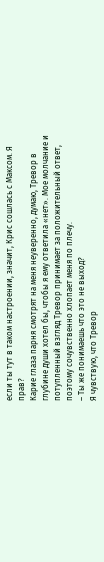если ты тут в таком настроении, значит, Крис сошлась с Максом. Я прав?
Карие глаза парня смотрят на меня неуверенно, думаю, Тревор в глубине души хотел бы, чтобы я ему ответила «нет». Мое молчание и потупленный взгляд Тревор принимает за положительный ответ, поэтому сочувственно хлопает меня по плечу.
– Ты же понимаешь что это не выход?
Я чувствую, что Тревор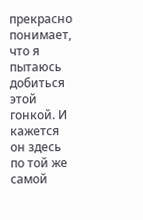прекрасно понимает, что я пытаюсь добиться этой гонкой. И кажется он здесь по той же самой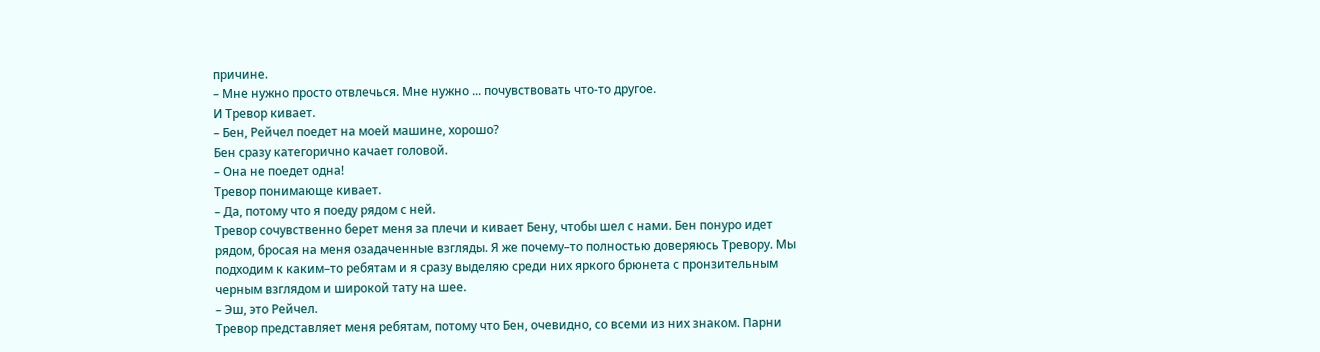причине.
– Мне нужно просто отвлечься. Мне нужно ... почувствовать что-то другое.
И Тревор кивает.
– Бен, Рейчел поедет на моей машине, хорошо?
Бен сразу категорично качает головой.
– Она не поедет одна!
Тревор понимающе кивает.
– Да, потому что я поеду рядом с ней.
Тревор сочувственно берет меня за плечи и кивает Бену, чтобы шел с нами. Бен понуро идет рядом, бросая на меня озадаченные взгляды. Я же почему–то полностью доверяюсь Тревору. Мы подходим к каким–то ребятам и я сразу выделяю среди них яркого брюнета с пронзительным черным взглядом и широкой тату на шее.
– Эш, это Рейчел.
Тревор представляет меня ребятам, потому что Бен, очевидно, со всеми из них знаком. Парни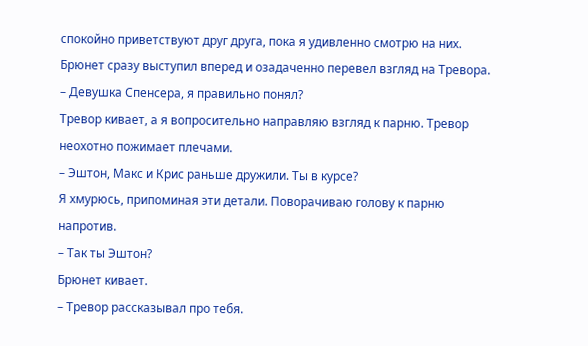спокойно приветствуют друг друга, пока я удивленно смотрю на них. Брюнет сразу выступил вперед и озадаченно перевел взгляд на Тревора.
– Девушка Спенсера, я правильно понял?
Тревор кивает, а я вопросительно направляю взгляд к парню. Тревор неохотно пожимает плечами.
– Эштон, Макс и Крис раньше дружили. Ты в курсе?
Я хмурюсь, припоминая эти детали. Поворачиваю голову к парню напротив.
– Так ты Эштон?
Брюнет кивает.
– Тревор рассказывал про тебя.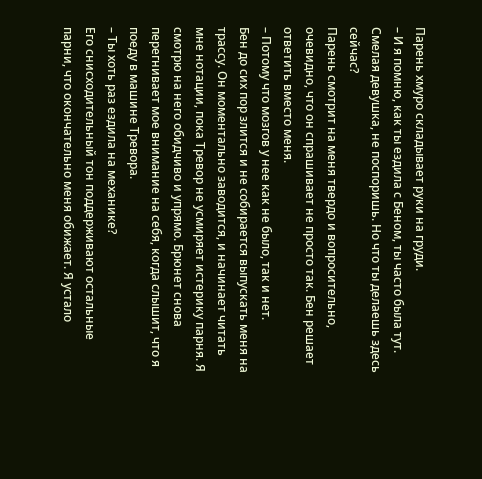Парень хмуро складывает руки на груди.
– И я помню, как ты ездила с Беном, ты часто была тут. Смелая девушка, не поспоришь. Но что ты делаешь здесь сейчас?
Парень смотрит на меня твердо и вопросительно, очевидно, что он спрашивает не просто так. Бен решает ответить вместо меня.
– Потому что мозгов у нее как не было, так и нет.
Бен до сих пор злится и не собирается выпускать меня на трассу. Он моментально заводится, и начинает читать мне нотации, пока Тревор не усмиряет истерику парня. Я смотрю на него обидчиво и упрямо. Брюнет снова перегнивает мое внимание на себя, когда слышит, что я поеду в машине Тревора.
– Ты хоть раз ездила на механике?
Его снисходительный тон поддерживают остальные парни, что окончательно меня обижает. Я устало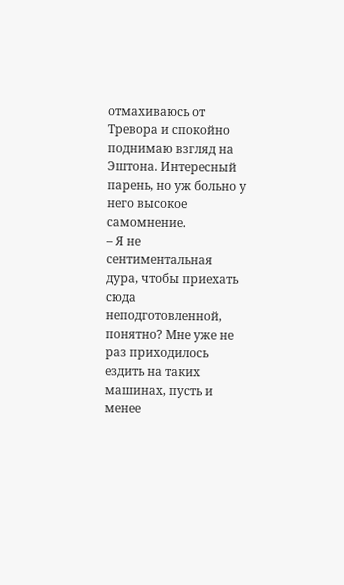отмахиваюсь от Тревора и спокойно поднимаю взгляд на Эштона. Интересный парень, но уж больно у него высокое самомнение.
– Я не сентиментальная дура, чтобы приехать сюда неподготовленной, понятно? Мне уже не раз приходилось ездить на таких машинах, пусть и менее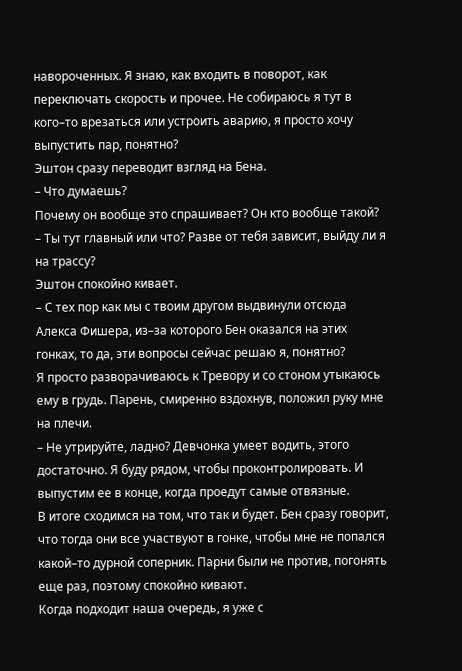навороченных. Я знаю, как входить в поворот, как переключать скорость и прочее. Не собираюсь я тут в кого–то врезаться или устроить аварию, я просто хочу выпустить пар, понятно?
Эштон сразу переводит взгляд на Бена.
– Что думаешь?
Почему он вообще это спрашивает? Он кто вообще такой?
– Ты тут главный или что? Разве от тебя зависит, выйду ли я на трассу?
Эштон спокойно кивает.
– С тех пор как мы с твоим другом выдвинули отсюда Алекса Фишера, из–за которого Бен оказался на этих гонках, то да, эти вопросы сейчас решаю я, понятно?
Я просто разворачиваюсь к Тревору и со стоном утыкаюсь ему в грудь. Парень, смиренно вздохнув, положил руку мне на плечи.
– Не утрируйте, ладно? Девчонка умеет водить, этого достаточно. Я буду рядом, чтобы проконтролировать. И выпустим ее в конце, когда проедут самые отвязные.
В итоге сходимся на том, что так и будет. Бен сразу говорит, что тогда они все участвуют в гонке, чтобы мне не попался какой–то дурной соперник. Парни были не против, погонять еще раз, поэтому спокойно кивают.
Когда подходит наша очередь, я уже с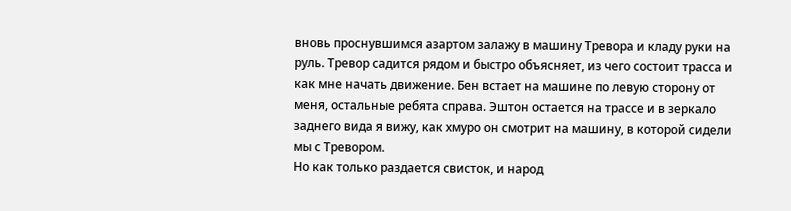вновь проснувшимся азартом залажу в машину Тревора и кладу руки на руль. Тревор садится рядом и быстро объясняет, из чего состоит трасса и как мне начать движение. Бен встает на машине по левую сторону от меня, остальные ребята справа. Эштон остается на трассе и в зеркало заднего вида я вижу, как хмуро он смотрит на машину, в которой сидели мы с Тревором.
Но как только раздается свисток, и народ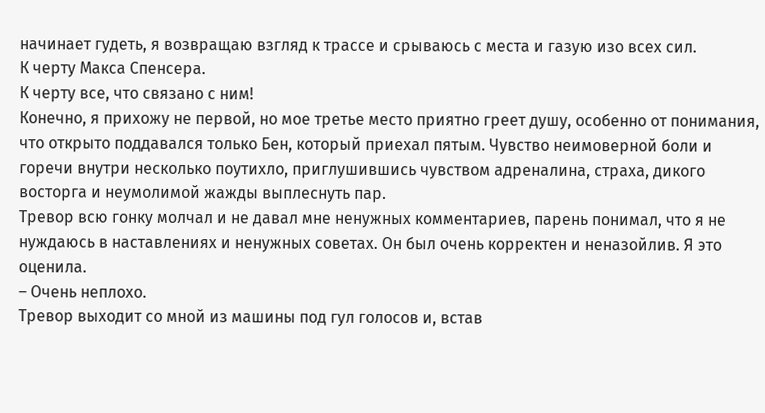начинает гудеть, я возвращаю взгляд к трассе и срываюсь с места и газую изо всех сил.
К черту Макса Спенсера.
К черту все, что связано с ним!
Конечно, я прихожу не первой, но мое третье место приятно греет душу, особенно от понимания, что открыто поддавался только Бен, который приехал пятым. Чувство неимоверной боли и горечи внутри несколько поутихло, приглушившись чувством адреналина, страха, дикого восторга и неумолимой жажды выплеснуть пар.
Тревор всю гонку молчал и не давал мне ненужных комментариев, парень понимал, что я не нуждаюсь в наставлениях и ненужных советах. Он был очень корректен и неназойлив. Я это оценила.
– Очень неплохо.
Тревор выходит со мной из машины под гул голосов и, встав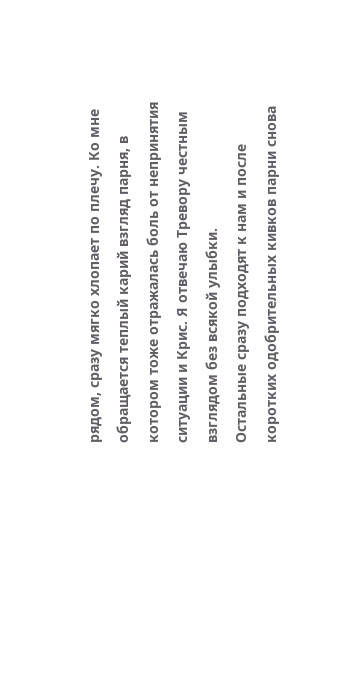рядом, сразу мягко хлопает по плечу. Ко мне обращается теплый карий взгляд парня, в котором тоже отражалась боль от непринятия ситуации и Крис. Я отвечаю Тревору честным взглядом без всякой улыбки.
Остальные сразу подходят к нам и после коротких одобрительных кивков парни снова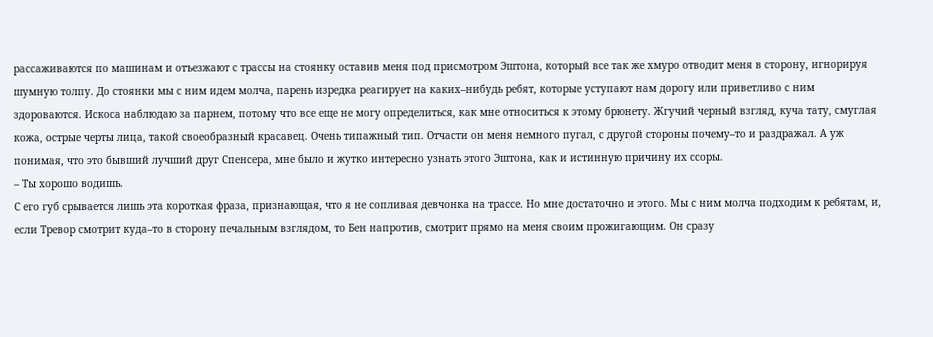рассаживаются по машинам и отъезжают с трассы на стоянку оставив меня под присмотром Эштона, который все так же хмуро отводит меня в сторону, игнорируя шумную толпу. До стоянки мы с ним идем молча, парень изредка реагирует на каких–нибудь ребят, которые уступают нам дорогу или приветливо с ним здороваются. Искоса наблюдаю за парнем, потому что все еще не могу определиться, как мне относиться к этому брюнету. Жгучий черный взгляд, куча тату, смуглая кожа, острые черты лица, такой своеобразный красавец. Очень типажный тип. Отчасти он меня немного пугал, с другой стороны почему–то и раздражал. А уж понимая, что это бывший лучший друг Спенсера, мне было и жутко интересно узнать этого Эштона, как и истинную причину их ссоры.
– Ты хорошо водишь.
С его губ срывается лишь эта короткая фраза, признающая, что я не сопливая девчонка на трассе. Но мне достаточно и этого. Мы с ним молча подходим к ребятам, и, если Тревор смотрит куда–то в сторону печальным взглядом, то Бен напротив, смотрит прямо на меня своим прожигающим. Он сразу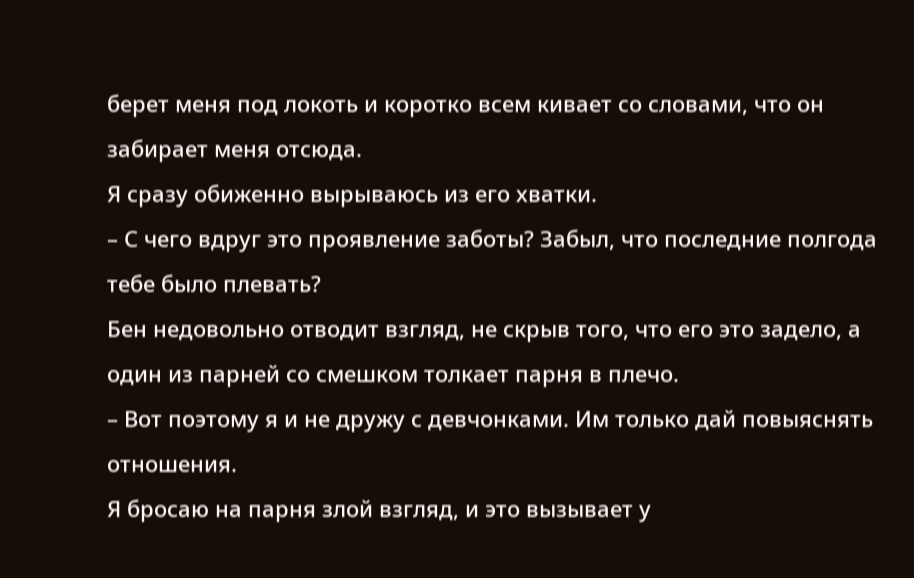берет меня под локоть и коротко всем кивает со словами, что он забирает меня отсюда.
Я сразу обиженно вырываюсь из его хватки.
– С чего вдруг это проявление заботы? Забыл, что последние полгода тебе было плевать?
Бен недовольно отводит взгляд, не скрыв того, что его это задело, а один из парней со смешком толкает парня в плечо.
– Вот поэтому я и не дружу с девчонками. Им только дай повыяснять отношения.
Я бросаю на парня злой взгляд, и это вызывает у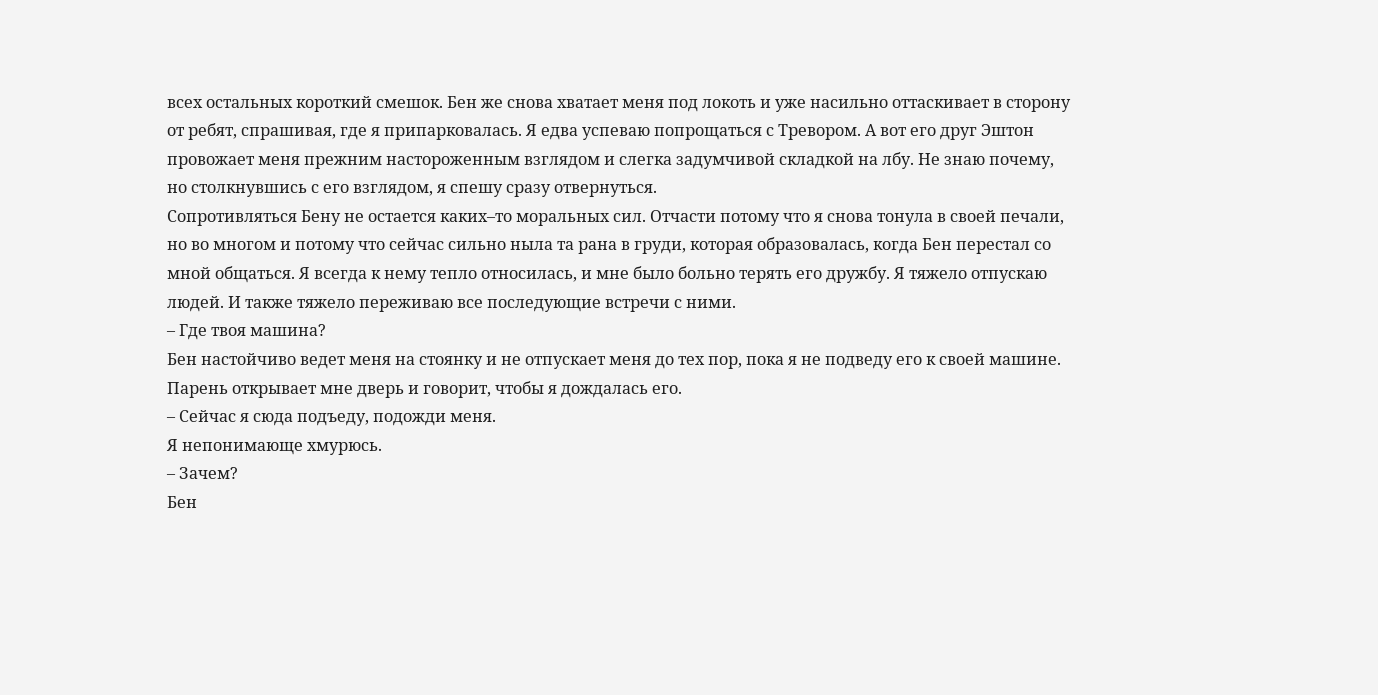всех остальных короткий смешок. Бен же снова хватает меня под локоть и уже насильно оттаскивает в сторону от ребят, спрашивая, где я припарковалась. Я едва успеваю попрощаться с Тревором. А вот его друг Эштон провожает меня прежним настороженным взглядом и слегка задумчивой складкой на лбу. Не знаю почему, но столкнувшись с его взглядом, я спешу сразу отвернуться.
Сопротивляться Бену не остается каких–то моральных сил. Отчасти потому что я снова тонула в своей печали, но во многом и потому что сейчас сильно ныла та рана в груди, которая образовалась, когда Бен перестал со мной общаться. Я всегда к нему тепло относилась, и мне было больно терять его дружбу. Я тяжело отпускаю людей. И также тяжело переживаю все последующие встречи с ними.
– Где твоя машина?
Бен настойчиво ведет меня на стоянку и не отпускает меня до тех пор, пока я не подведу его к своей машине. Парень открывает мне дверь и говорит, чтобы я дождалась его.
– Сейчас я сюда подъеду, подожди меня.
Я непонимающе хмурюсь.
– Зачем?
Бен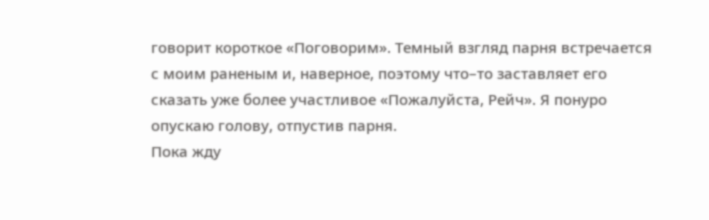говорит короткое «Поговорим». Темный взгляд парня встречается с моим раненым и, наверное, поэтому что–то заставляет его сказать уже более участливое «Пожалуйста, Рейч». Я понуро опускаю голову, отпустив парня.
Пока жду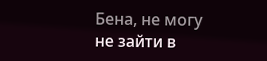Бена, не могу не зайти в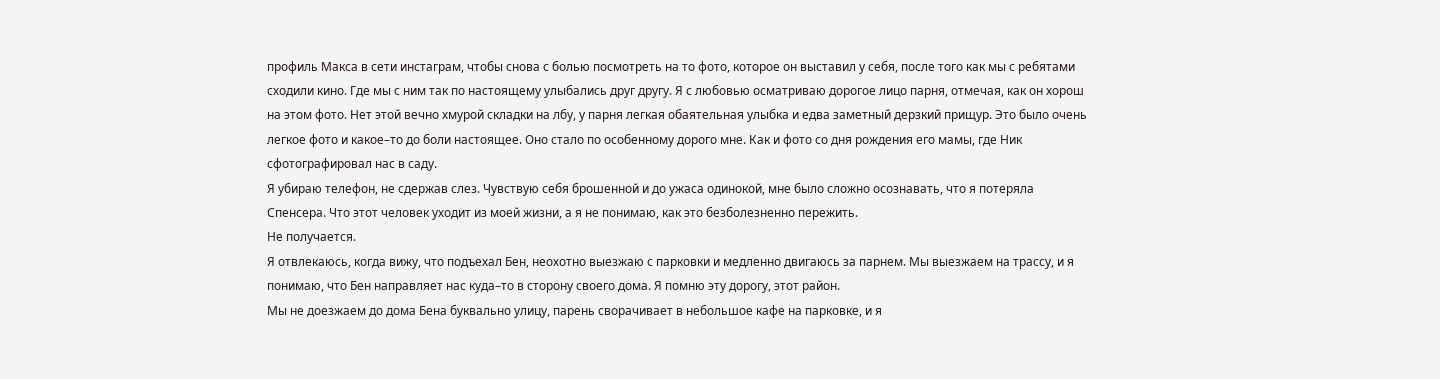профиль Макса в сети инстаграм, чтобы снова с болью посмотреть на то фото, которое он выставил у себя, после того как мы с ребятами сходили кино. Где мы с ним так по настоящему улыбались друг другу. Я с любовью осматриваю дорогое лицо парня, отмечая, как он хорош на этом фото. Нет этой вечно хмурой складки на лбу, у парня легкая обаятельная улыбка и едва заметный дерзкий прищур. Это было очень легкое фото и какое–то до боли настоящее. Оно стало по особенному дорого мне. Как и фото со дня рождения его мамы, где Ник сфотографировал нас в саду.
Я убираю телефон, не сдержав слез. Чувствую себя брошенной и до ужаса одинокой, мне было сложно осознавать, что я потеряла Спенсера. Что этот человек уходит из моей жизни, а я не понимаю, как это безболезненно пережить.
Не получается.
Я отвлекаюсь, когда вижу, что подъехал Бен, неохотно выезжаю с парковки и медленно двигаюсь за парнем. Мы выезжаем на трассу, и я понимаю, что Бен направляет нас куда–то в сторону своего дома. Я помню эту дорогу, этот район.
Мы не доезжаем до дома Бена буквально улицу, парень сворачивает в небольшое кафе на парковке, и я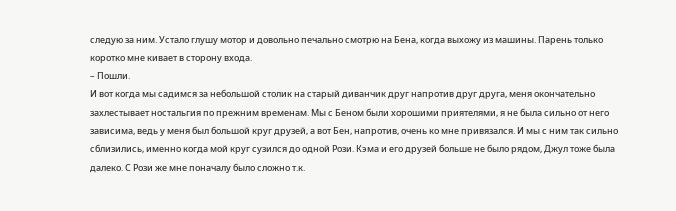следую за ним. Устало глушу мотор и довольно печально смотрю на Бена, когда выхожу из машины. Парень только коротко мне кивает в сторону входа.
– Пошли.
И вот когда мы садимся за небольшой столик на старый диванчик друг напротив друг друга, меня окончательно захлестывает ностальгия по прежним временам. Мы с Беном были хорошими приятелями, я не была сильно от него зависима, ведь у меня был большой круг друзей, а вот Бен, напротив, очень ко мне привязался. И мы с ним так сильно сблизились, именно когда мой круг сузился до одной Рози. Кэма и его друзей больше не было рядом, Джул тоже была далеко. С Рози же мне поначалу было сложно т.к.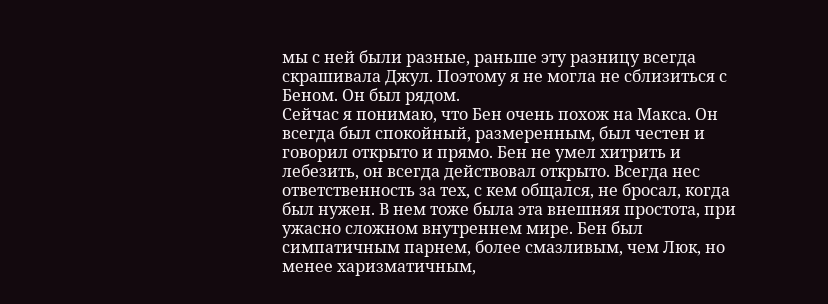мы с ней были разные, раньше эту разницу всегда скрашивала Джул. Поэтому я не могла не сблизиться с Беном. Он был рядом.
Сейчас я понимаю, что Бен очень похож на Макса. Он всегда был спокойный, размеренным, был честен и говорил открыто и прямо. Бен не умел хитрить и лебезить, он всегда действовал открыто. Всегда нес ответственность за тех, с кем общался, не бросал, когда был нужен. В нем тоже была эта внешняя простота, при ужасно сложном внутреннем мире. Бен был симпатичным парнем, более смазливым, чем Люк, но менее харизматичным,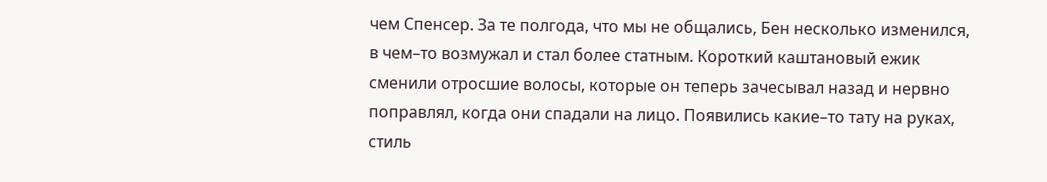чем Спенсер. За те полгода, что мы не общались, Бен несколько изменился, в чем–то возмужал и стал более статным. Короткий каштановый ежик сменили отросшие волосы, которые он теперь зачесывал назад и нервно поправлял, когда они спадали на лицо. Появились какие–то тату на руках, стиль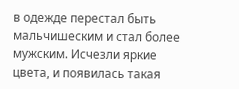в одежде перестал быть мальчишеским и стал более мужским. Исчезли яркие цвета, и появилась такая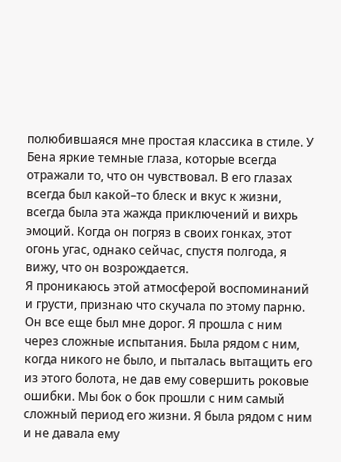полюбившаяся мне простая классика в стиле. У Бена яркие темные глаза, которые всегда отражали то, что он чувствовал. В его глазах всегда был какой–то блеск и вкус к жизни, всегда была эта жажда приключений и вихрь эмоций. Когда он погряз в своих гонках, этот огонь угас, однако сейчас, спустя полгода, я вижу, что он возрождается.
Я проникаюсь этой атмосферой воспоминаний и грусти, признаю что скучала по этому парню. Он все еще был мне дорог. Я прошла с ним через сложные испытания. Была рядом с ним, когда никого не было, и пыталась вытащить его из этого болота, не дав ему совершить роковые ошибки. Мы бок о бок прошли с ним самый сложный период его жизни. Я была рядом с ним и не давала ему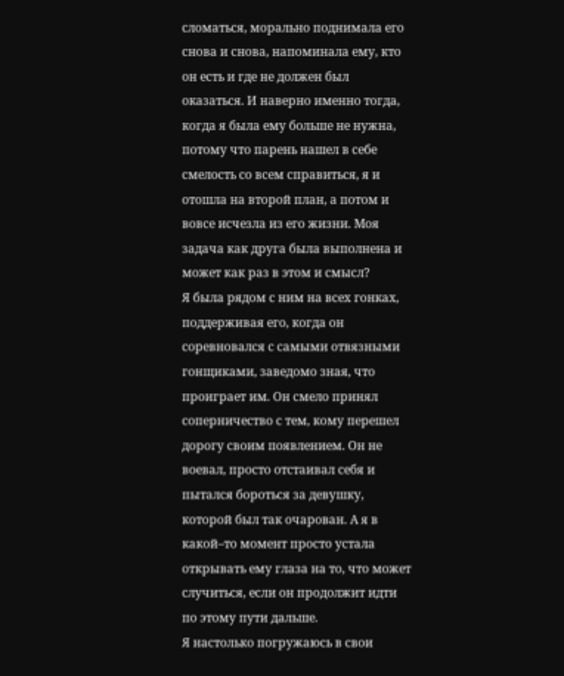сломаться, морально поднимала его снова и снова, напоминала ему, кто он есть и где не должен был оказаться. И наверно именно тогда, когда я была ему больше не нужна, потому что парень нашел в себе смелость со всем справиться, я и отошла на второй план, а потом и вовсе исчезла из его жизни. Моя задача как друга была выполнена и может как раз в этом и смысл?
Я была рядом с ним на всех гонках, поддерживая его, когда он соревновался с самыми отвязными гонщиками, заведомо зная, что проиграет им. Он смело принял соперничество с тем, кому перешел дорогу своим появлением. Он не воевал, просто отстаивал себя и пытался бороться за девушку, которой был так очарован. А я в какой–то момент просто устала открывать ему глаза на то, что может случиться, если он продолжит идти по этому пути дальше.
Я настолько погружаюсь в свои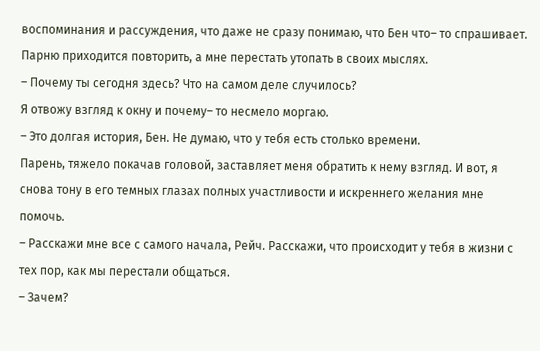воспоминания и рассуждения, что даже не сразу понимаю, что Бен что– то спрашивает. Парню приходится повторить, а мне перестать утопать в своих мыслях.
– Почему ты сегодня здесь? Что на самом деле случилось?
Я отвожу взгляд к окну и почему– то несмело моргаю.
– Это долгая история, Бен. Не думаю, что у тебя есть столько времени.
Парень, тяжело покачав головой, заставляет меня обратить к нему взгляд. И вот, я снова тону в его темных глазах полных участливости и искреннего желания мне помочь.
– Расскажи мне все с самого начала, Рейч. Расскажи, что происходит у тебя в жизни с тех пор, как мы перестали общаться.
– Зачем?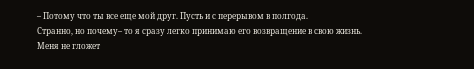– Потому что ты все еще мой друг. Пусть и с перерывом в полгода.
Странно, но почему– то я сразу легко принимаю его возвращение в свою жизнь. Меня не гложет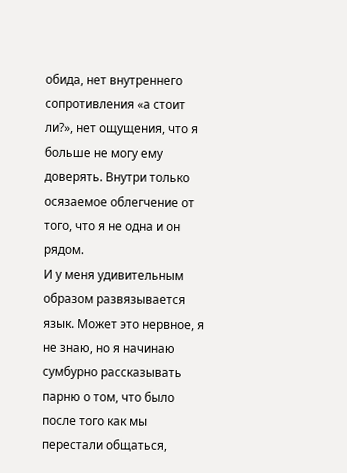обида, нет внутреннего сопротивления «а стоит ли?», нет ощущения, что я больше не могу ему доверять. Внутри только осязаемое облегчение от того, что я не одна и он рядом.
И у меня удивительным образом развязывается язык. Может это нервное, я не знаю, но я начинаю сумбурно рассказывать парню о том, что было после того как мы перестали общаться,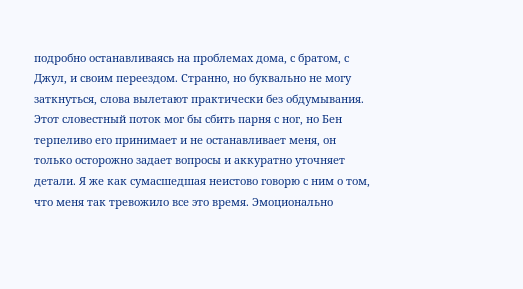подробно останавливаясь на проблемах дома, с братом, с Джул, и своим переездом. Странно, но буквально не могу заткнуться, слова вылетают практически без обдумывания. Этот словестный поток мог бы сбить парня с ног, но Бен терпеливо его принимает и не останавливает меня, он только осторожно задает вопросы и аккуратно уточняет детали. Я же как сумасшедшая неистово говорю с ним о том, что меня так тревожило все это время. Эмоционально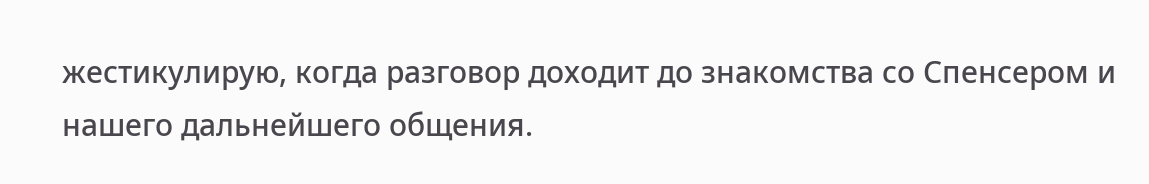жестикулирую, когда разговор доходит до знакомства со Спенсером и нашего дальнейшего общения.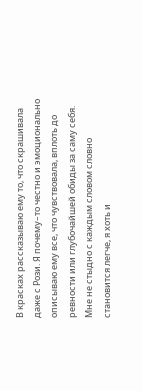В красках рассказываю ему то, что скрашивала даже с Рози. Я почему–то честно и эмоционально описываю ему все, что чувствовала, вплоть до ревности или глубочайшей обиды за саму себя. Мне не стыдно с каждым словом словно становится легче, я хоть и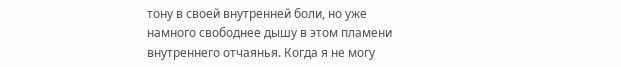тону в своей внутренней боли, но уже намного свободнее дышу в этом пламени внутреннего отчаянья. Когда я не могу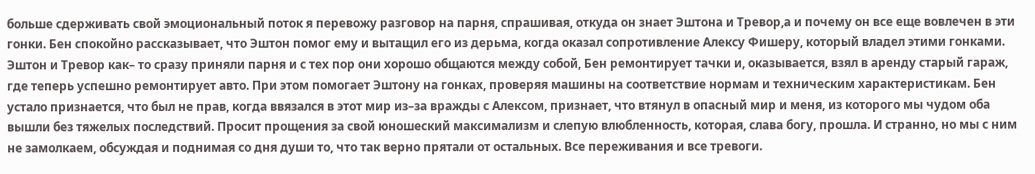больше сдерживать свой эмоциональный поток я перевожу разговор на парня, спрашивая, откуда он знает Эштона и Тревор,а и почему он все еще вовлечен в эти гонки. Бен спокойно рассказывает, что Эштон помог ему и вытащил его из дерьма, когда оказал сопротивление Алексу Фишеру, который владел этими гонками. Эштон и Тревор как– то сразу приняли парня и с тех пор они хорошо общаются между собой, Бен ремонтирует тачки и, оказывается, взял в аренду старый гараж, где теперь успешно ремонтирует авто. При этом помогает Эштону на гонках, проверяя машины на соответствие нормам и техническим характеристикам. Бен устало признается, что был не прав, когда ввязался в этот мир из–за вражды с Алексом, признает, что втянул в опасный мир и меня, из которого мы чудом оба вышли без тяжелых последствий. Просит прощения за свой юношеский максимализм и слепую влюбленность, которая, слава богу, прошла. И странно, но мы с ним не замолкаем, обсуждая и поднимая со дня души то, что так верно прятали от остальных. Все переживания и все тревоги.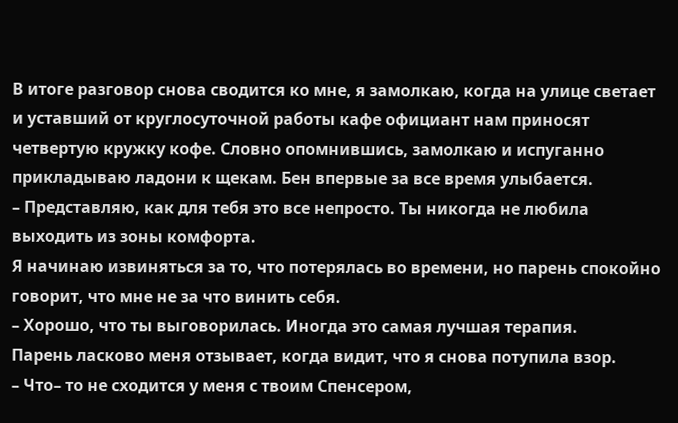В итоге разговор снова сводится ко мне, я замолкаю, когда на улице светает и уставший от круглосуточной работы кафе официант нам приносят четвертую кружку кофе. Словно опомнившись, замолкаю и испуганно прикладываю ладони к щекам. Бен впервые за все время улыбается.
– Представляю, как для тебя это все непросто. Ты никогда не любила выходить из зоны комфорта.
Я начинаю извиняться за то, что потерялась во времени, но парень спокойно говорит, что мне не за что винить себя.
– Хорошо, что ты выговорилась. Иногда это самая лучшая терапия.
Парень ласково меня отзывает, когда видит, что я снова потупила взор.
– Что– то не сходится у меня с твоим Спенсером,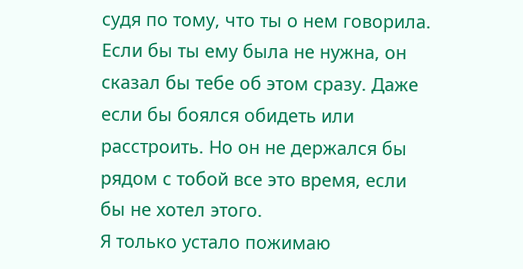судя по тому, что ты о нем говорила. Если бы ты ему была не нужна, он сказал бы тебе об этом сразу. Даже если бы боялся обидеть или расстроить. Но он не держался бы рядом с тобой все это время, если бы не хотел этого.
Я только устало пожимаю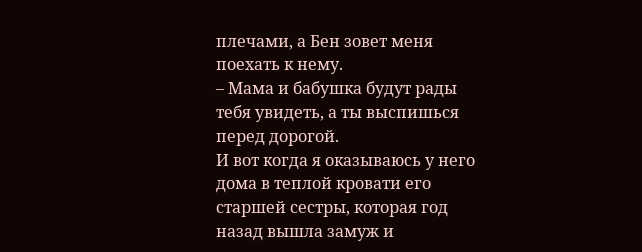плечами, а Бен зовет меня поехать к нему.
– Мама и бабушка будут рады тебя увидеть, а ты выспишься перед дорогой.
И вот когда я оказываюсь у него дома в теплой кровати его старшей сестры, которая год назад вышла замуж и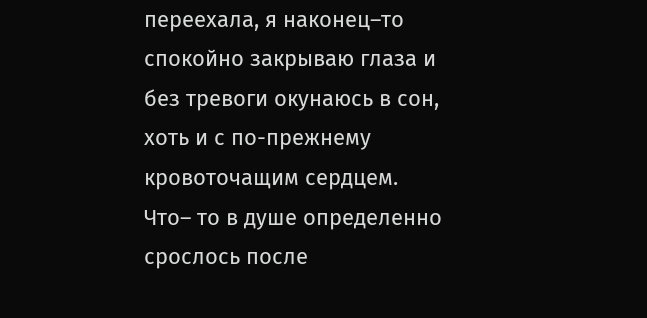переехала, я наконец–то спокойно закрываю глаза и без тревоги окунаюсь в сон, хоть и с по-прежнему кровоточащим сердцем.
Что– то в душе определенно срослось после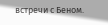встречи с Беном.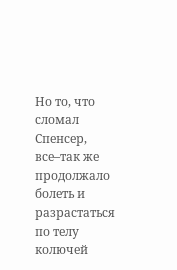Но то, что сломал Спенсер, все–так же продолжало болеть и разрастаться по телу колючей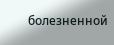болезненной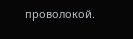проволокой.